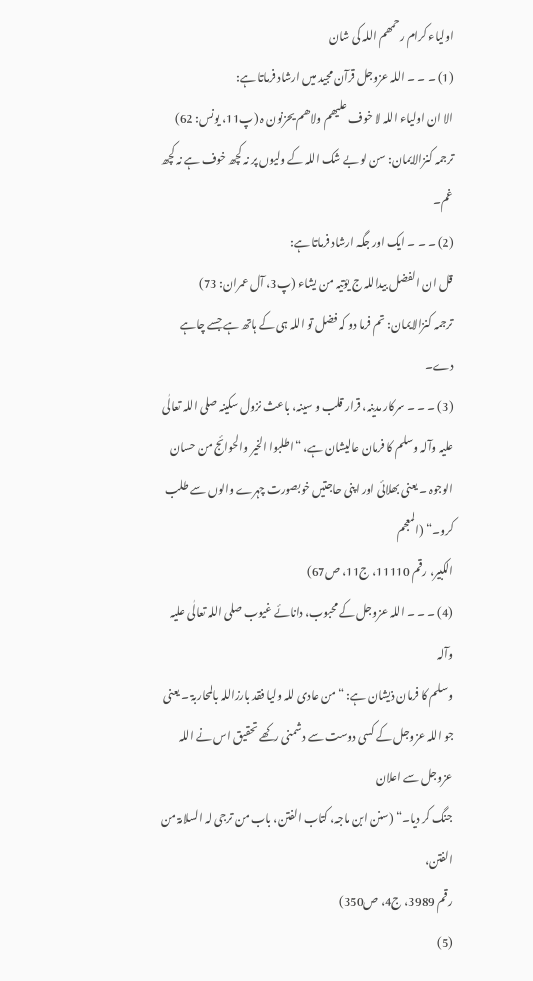اولیاء کرام رحمھم اللہ کی شان
(1) ۔ ۔ ۔ اللہ عزوجل قرآن مجید میں ارشاد فرماتا ہے:
الا ان اولیاء اللہ لا خوف علیھم ولاھم یحزنون ہ (پ11، یونس: 62)
ترجمہ کنزالایمان: سن لو بے شک اللہ کے ولیوں پر نہ کچھ خوف ہے نہ کچھ غم۔
(2) ۔ ۔ ۔ ایک اور جگہ ارشاد فرماتا ہے:
قل ان الفضل بیداللہ ج یؤتیہ من یشاء (پ3، آل عمران: 73)
ترجمہ کنزالایمان: تم فرما دو کہ فضل تو اللہ ہی کے ہاتھ ہے جسے چاہے دے۔
(3) ۔ ۔ ۔ سرکار مدینہ، قرار قلب و سینہ، باعث نزول سکینہ صلی اللہ تعالٰی
علیہ وآلہ وسلم کا فرمان عالیشان ہے، “اطلبوا الخیر والحوائج من حسان
الوجوہ ۔ یعنی بھلائی اور اپنی حاجتیں خوبصورت چہرے والوں سے طلب کرو۔“ (المعجم
الکبیر، رقم 11110، ج11، ص67)
(4) ۔ ۔ ۔ اللہ عزوجل کے محبوب، دانائے غیوب صلی اللہ تعالٰی علیہ وآلہ
وسلم کا فرمان ذیشان ہے: “من عادی للہ ولیا فقد بارزاللہ بالمحاربۃ ۔ یعنی
جو اللہ عزوجل کے کسی دوست سے دشمنی رکھے تحقیق اس نے اللہ عزوجل سے اعلان
جنگ کر دیا۔“ (سنن ابن ماجہ، کتاب الفتن، باب من ترجی لہ السلامۃ من الفتن،
رقم 3989، ج4، ص350)
(5)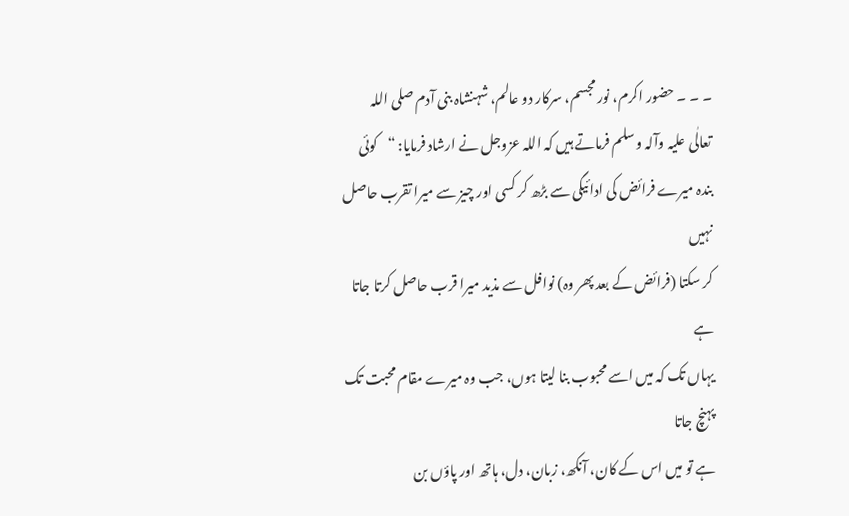۔ ۔ ۔ حضور اکرم، نور مجسم، سرکار دو عالم، شہنشاہ بنی آدم صلی اللہ
تعالٰی علیہ وآلہ وسلم فرماتے ہیں کہ اللہ عزوجل نے ارشاد فرمایا: “کوئی
بندہ میرے فرائض کی ادائیگی سے بڑھ کر کسی اور چیز سے میرا تقرب حاصل نہیں
کر سکتا (فرائض کے بعد پھر وہ) نوافل سے مذید میرا قرب حاصل کرتا جاتا ہے
یہاں تک کہ میں اسے محبوب بنا لیتا ہوں، جب وہ میرے مقام محبت تک پہنچ جاتا
ہے تو میں اس کے کان، آنکھ، زبان، دل، ہاتھ اور پاؤں بن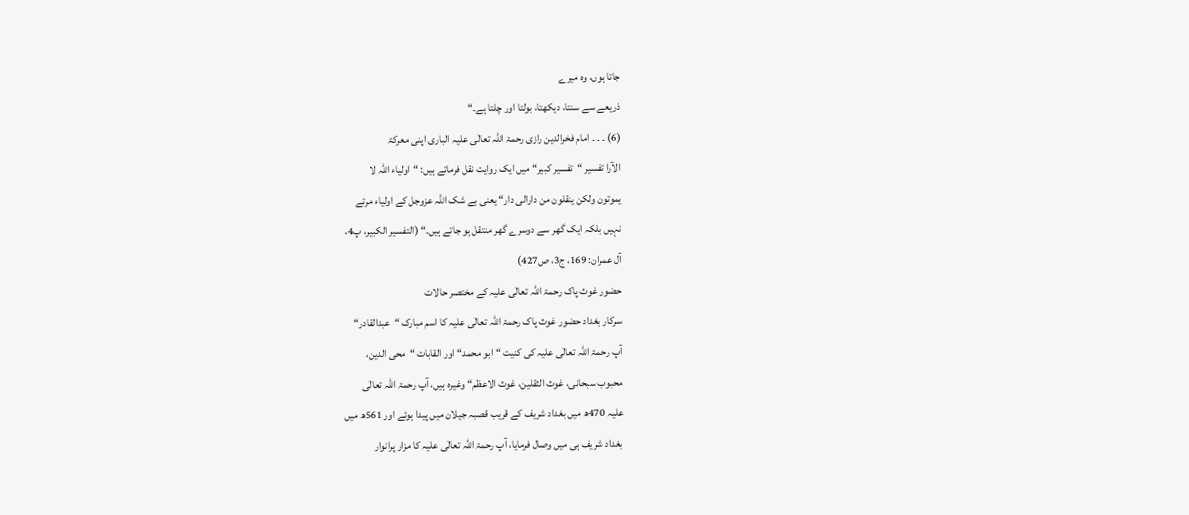جاتا ہوں، وہ میرے
ذریعے سے سنتا، دیکھتا، بولتا اور چلتا ہے۔“
(6) ۔ ۔ ۔ امام فخرالدین رازی رحمۃ اللہ تعالٰی علیہ الباری اپنی معرکۃ
الآرا تفسیر “تفسیر کبیر“ میں ایک روایت نقل فرماتے ہیں: “اولیاء اللہ لا
یموتون ولکن ینقلون من دارالی دار“ یعنی بے شک اللہ عزوجل کے اولیاء مرتے
نہیں بلکہ ایک گھر سے دوسرے گھر منتقل ہو جاتے ہیں۔“ (التفسیر الکبیر، پ4،
آل عمران: 169، ج3، ص427)
حضور غوث پاک رحمۃ اللہ تعالٰی علیہ کے مختصر حالات
سرکار بغداد حضور غوث پاک رحمۃ اللہ تعالٰی علیہ کا اسم مبارک “عبدالقادر“
آپ رحمۃ اللہ تعالٰی علیہ کی کنیت “ابو محمد“ اور القابات “محی الدین،
محبوب سبحانی، غوث الثقلین، غوث الاعظم“ وغیرہ ہیں، آپ رحمۃ اللہ تعالٰی
علیہ 470ھ میں بغداد شریف کے قریب قصبہ جیلان میں پیدا ہوئے اور 561ھ میں
بغداد شریف ہی میں وصال فرمایا، آپ رحمۃ اللہ تعالٰی علیہ کا مزار پرانوار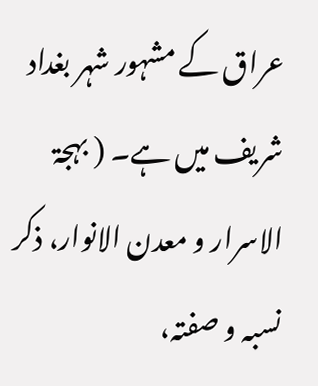عراق کے مشہور شہر بغداد شریف میں ہے۔ ( بہجۃ الاسرار و معدن الانوار، ذکر
نسبہ و صفتہ،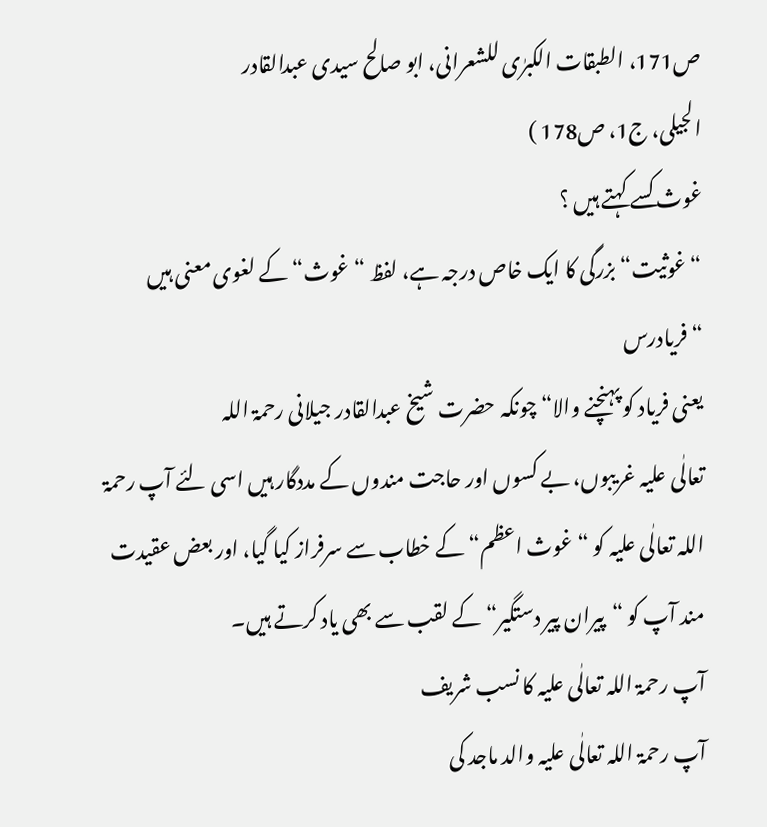ص171، الطبقات الکبرٰی للشعرانی، ابو صالح سیدی عبدالقادر
الجیلی، ج1، ص178 )
غوث کسے کہتے ہیں ؟
“غوثیت“ بزرگی کا ایک خاص درجہ ہے، لفظ “غوث“ کے لغوی معنی ہیں “فریادرس
یعنی فریاد کو پہنچنے والا“ چونکہ حضرت شیخ عبدالقادر جیلانی رحمۃ اللہ
تعالٰی علیہ غریبوں، بے کسوں اور حاجت مندوں کے مددگار ہیں اسی لئے آپ رحمۃ
اللہ تعالٰی علیہ کو “غوث اعظم“ کے خطاب سے سرفراز کیا گیا، اور بعض عقیدت
مند آپ کو “پیران پیر دستگیر“ کے لقب سے بھی یاد کرتے ہیں۔
آپ رحمۃ اللہ تعالٰی علیہ کا نسب شریف
آپ رحمۃ اللہ تعالٰی علیہ والد ماجد کی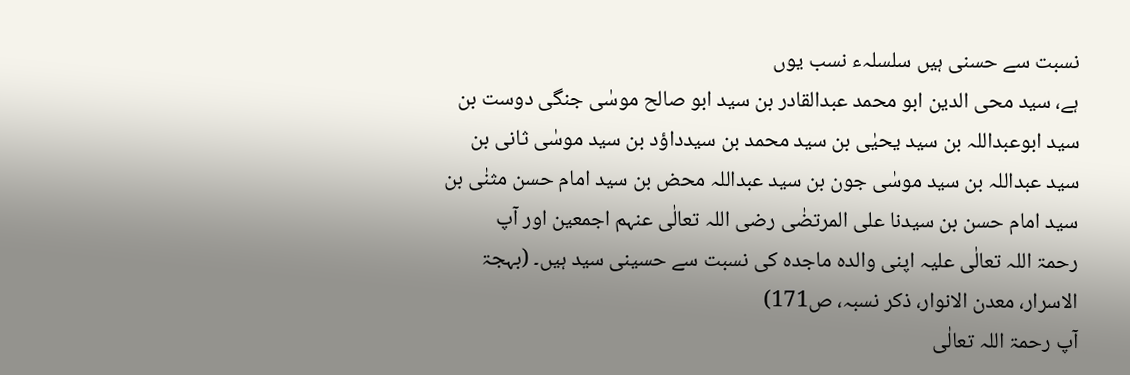نسبت سے حسنی ہیں سلسلہء نسب یوں
ہے، سید محی الدین ابو محمد عبدالقادر بن سید ابو صالح موسٰی جنگی دوست بن
سید ابوعبداللہ بن سید یحیٰی بن سید محمد بن سیدداؤد بن سید موسٰی ثانی بن
سید عبداللہ بن سید موسٰی جون بن سید عبداللہ محض بن سید امام حسن مثنٰی بن
سید امام حسن بن سیدنا علی المرتضٰی رضی اللہ تعالٰی عنہم اجمعین اور آپ
رحمۃ اللہ تعالٰی علیہ اپنی والدہ ماجدہ کی نسبت سے حسینی سید ہیں۔ (بہجۃ
الاسرار، معدن الانوار، ذکر نسبہ، ص171)
آپ رحمۃ اللہ تعالٰی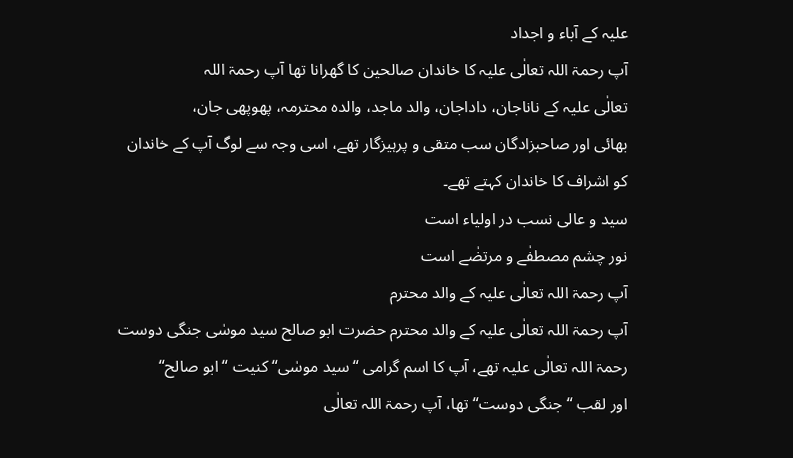علیہ کے آباء و اجداد
آپ رحمۃ اللہ تعالٰی علیہ کا خاندان صالحین کا گھرانا تھا آپ رحمۃ اللہ
تعالٰی علیہ کے ناناجان، داداجان، والد ماجد، والدہ محترمہ، پھوپھی جان،
بھائی اور صاحبزادگان سب متقی و پرہیزگار تھے، اسی وجہ سے لوگ آپ کے خاندان
کو اشراف کا خاندان کہتے تھے۔
سید و عالی نسب در اولیاء است
نور چشم مصطفٰے و مرتضٰے است
آپ رحمۃ اللہ تعالٰی علیہ کے والد محترم
آپ رحمۃ اللہ تعالٰی علیہ کے والد محترم حضرت ابو صالح سید موسٰی جنگی دوست
رحمۃ اللہ تعالٰی علیہ تھے، آپ کا اسم گرامی “سید موسٰی“ کنیت “ابو صالح“
اور لقب “جنگی دوست“ تھا، آپ رحمۃ اللہ تعالٰی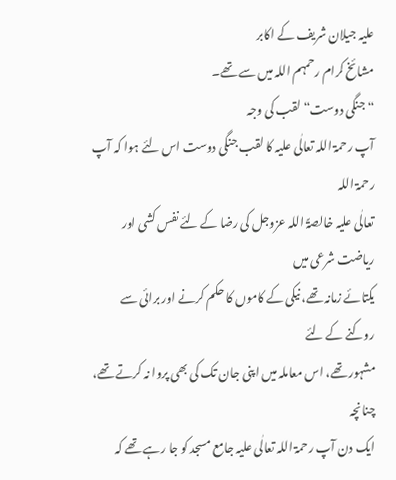علیہ جیلان شریف کے اکابر
مشائخ کرام رحمہم اللہ میں سے تھے۔
“جنگی دوست“ لقب کی وجہ
آپ رحمۃ اللہ تعالٰی علیہ کا لقب جنگی دوست اس لئے ہوا کہ آپ رحمۃ اللہ
تعالٰی علیہ خالصۃً اللہ عزوجل کی رضا کے لئے نفس کشی اور ریاضت شرعی میں
یکتائے زمانہ تھے، نیکی کے کاموں کا حکم کرنے اور برائی سے روکنے کے لئے
مشہور تھے، اس معاملہ میں اپنی جان تک کی بھی پروا نہ کرتے تھے، چنانچہ
ایک دن آپ رحمۃ اللہ تعالٰی علیہ جامع مسجد کو جا رہے تھے کہ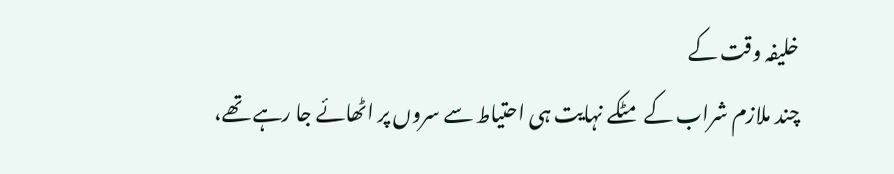خلیفہ وقت کے
چند ملازم شراب کے مٹکے نہایت ہی احتیاط سے سروں پر اٹھائے جا رہے تھے،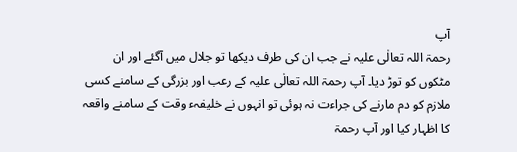آپ
رحمۃ اللہ تعالٰی علیہ نے جب ان کی طرف دیکھا تو جلال میں آگئے اور ان
مٹکوں کو توڑ دیا۔ آپ رحمۃ اللہ تعالٰی علیہ کے رعب اور بزرگی کے سامنے کسی
ملازم کو دم مارنے کی جراءت نہ ہوئی تو انہوں نے خلیفہء وقت کے سامنے واقعہ
کا اظہار کیا اور آپ رحمۃ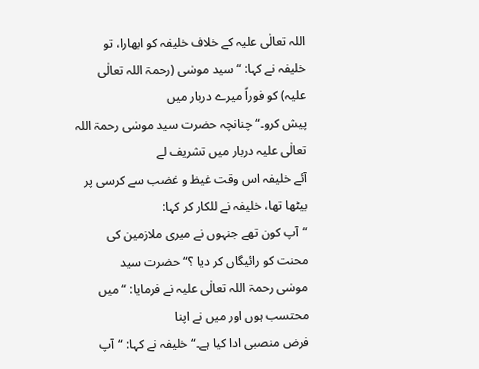اللہ تعالٰی علیہ کے خلاف خلیفہ کو ابھارا، تو
خلیفہ نے کہا: “سید موسٰی (رحمۃ اللہ تعالٰی علیہ) کو فوراً میرے دربار میں
پیش کرو۔“ چنانچہ حضرت سید موسٰی رحمۃ اللہ تعالٰی علیہ دربار میں تشریف لے
آئے خلیفہ اس وقت غیظ و غضب سے کرسی پر بیٹھا تھا، خلیفہ نے للکار کر کہا:
“آپ کون تھے جنہوں نے میری ملازمین کی محنت کو رائیگاں کر دیا ؟“ حضرت سید
موسٰی رحمۃ اللہ تعالٰی علیہ نے فرمایا: “میں محتسب ہوں اور میں نے اپنا
فرض منصبی ادا کیا ہے۔“ خلیفہ نے کہا: “آپ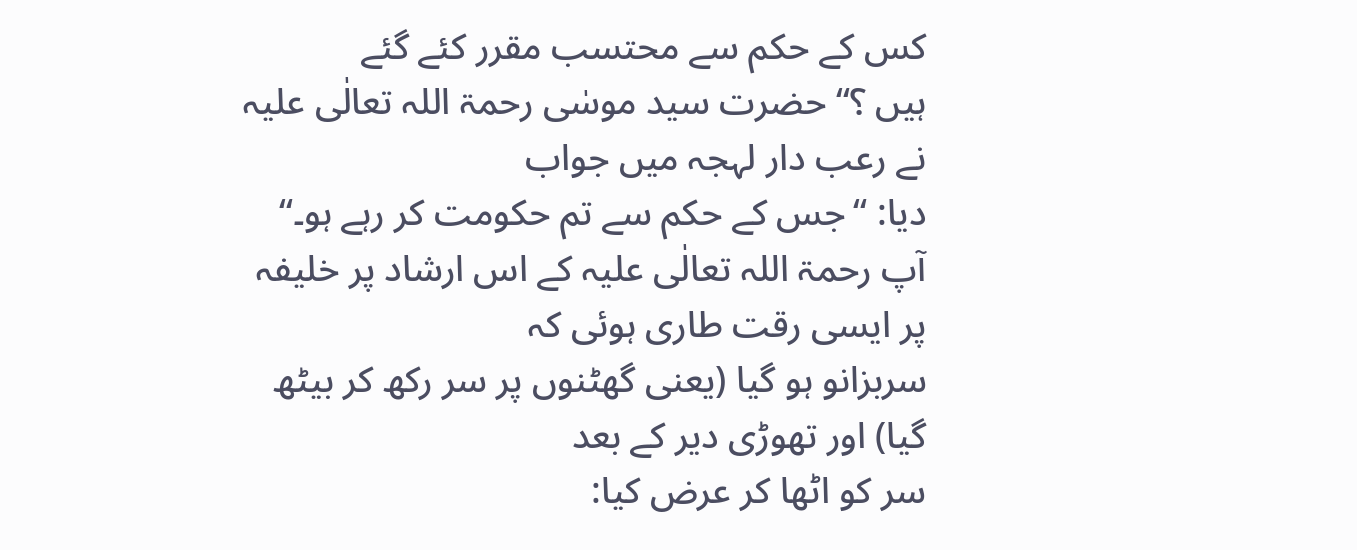کس کے حکم سے محتسب مقرر کئے گئے
ہیں ؟“ حضرت سید موسٰی رحمۃ اللہ تعالٰی علیہ نے رعب دار لہجہ میں جواب
دیا: “جس کے حکم سے تم حکومت کر رہے ہو۔“
آپ رحمۃ اللہ تعالٰی علیہ کے اس ارشاد پر خلیفہ پر ایسی رقت طاری ہوئی کہ
سربزانو ہو گیا (یعنی گھٹنوں پر سر رکھ کر بیٹھ گیا) اور تھوڑی دیر کے بعد
سر کو اٹھا کر عرض کیا: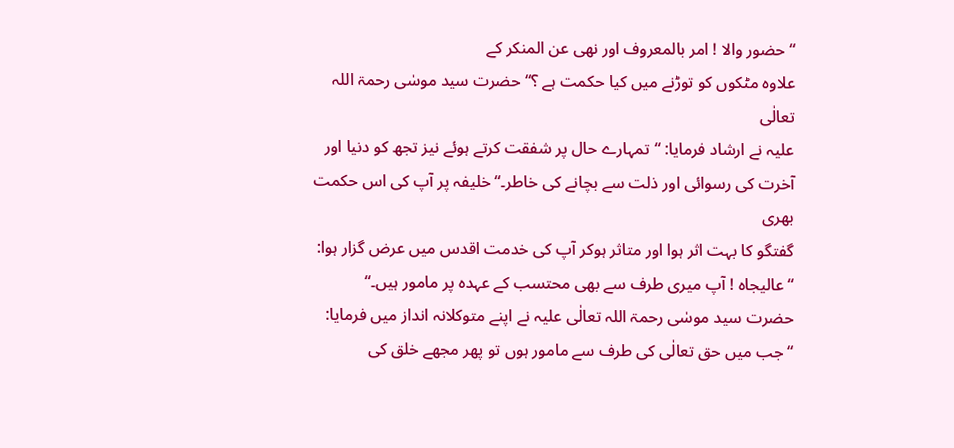“حضور والا ! امر بالمعروف اور نھی عن المنکر کے
علاوہ مٹکوں کو توڑنے میں کیا حکمت ہے ؟“ حضرت سید موسٰی رحمۃ اللہ تعالٰی
علیہ نے ارشاد فرمایا: “تمہارے حال پر شفقت کرتے ہوئے نیز تجھ کو دنیا اور
آخرت کی رسوائی اور ذلت سے بچانے کی خاطر۔“ خلیفہ پر آپ کی اس حکمت بھری
گفتگو کا بہت اثر ہوا اور متاثر ہوکر آپ کی خدمت اقدس میں عرض گزار ہوا:
“عالیجاہ ! آپ میری طرف سے بھی محتسب کے عہدہ پر مامور ہیں۔“
حضرت سید موسٰی رحمۃ اللہ تعالٰی علیہ نے اپنے متوکلانہ انداز میں فرمایا:
“جب میں حق تعالٰی کی طرف سے مامور ہوں تو پھر مجھے خلق کی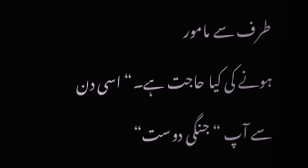طرف سے مامور
ہونے کی کیا حاجت ہے۔“ اسی دن سے آپ “جنگی دوست“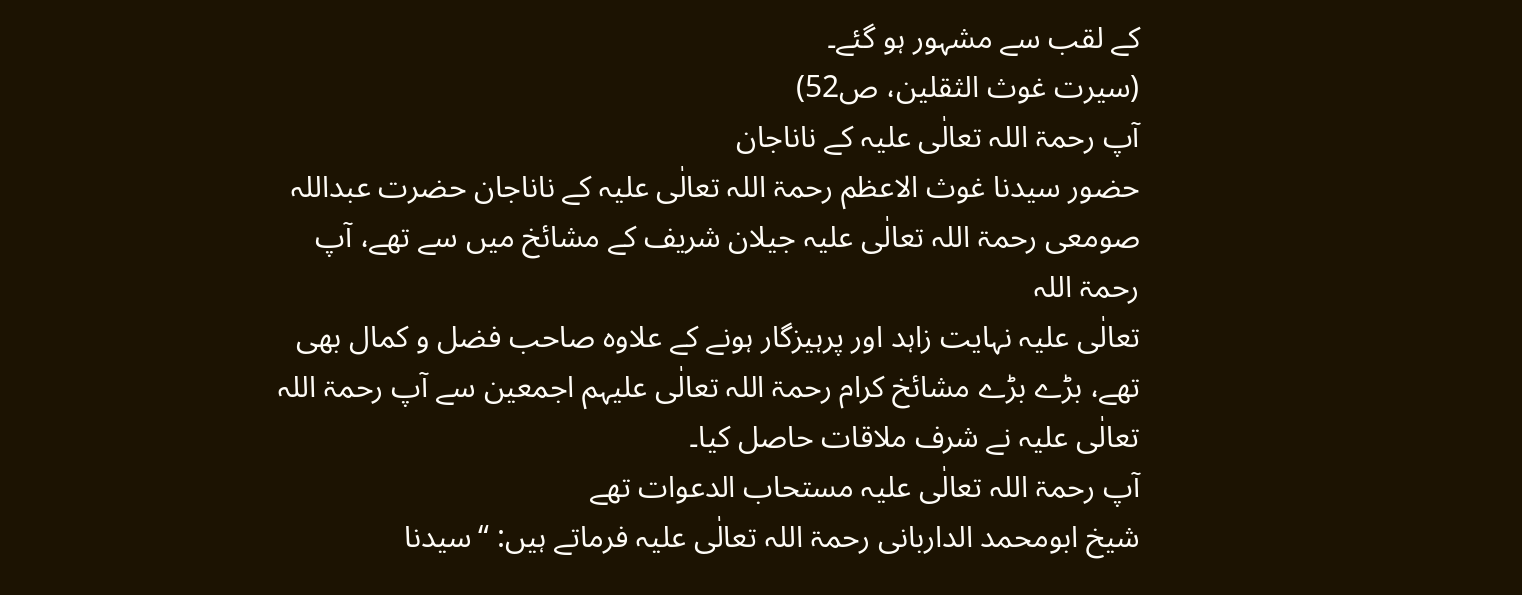کے لقب سے مشہور ہو گئے۔
(سیرت غوث الثقلین، ص52)
آپ رحمۃ اللہ تعالٰی علیہ کے ناناجان
حضور سیدنا غوث الاعظم رحمۃ اللہ تعالٰی علیہ کے ناناجان حضرت عبداللہ
صومعی رحمۃ اللہ تعالٰی علیہ جیلان شریف کے مشائخ میں سے تھے، آپ رحمۃ اللہ
تعالٰی علیہ نہایت زاہد اور پرہیزگار ہونے کے علاوہ صاحب فضل و کمال بھی
تھے، بڑے بڑے مشائخ کرام رحمۃ اللہ تعالٰی علیہم اجمعین سے آپ رحمۃ اللہ
تعالٰی علیہ نے شرف ملاقات حاصل کیا۔
آپ رحمۃ اللہ تعالٰی علیہ مستحاب الدعوات تھے
شیخ ابومحمد الداربانی رحمۃ اللہ تعالٰی علیہ فرماتے ہیں: “سیدنا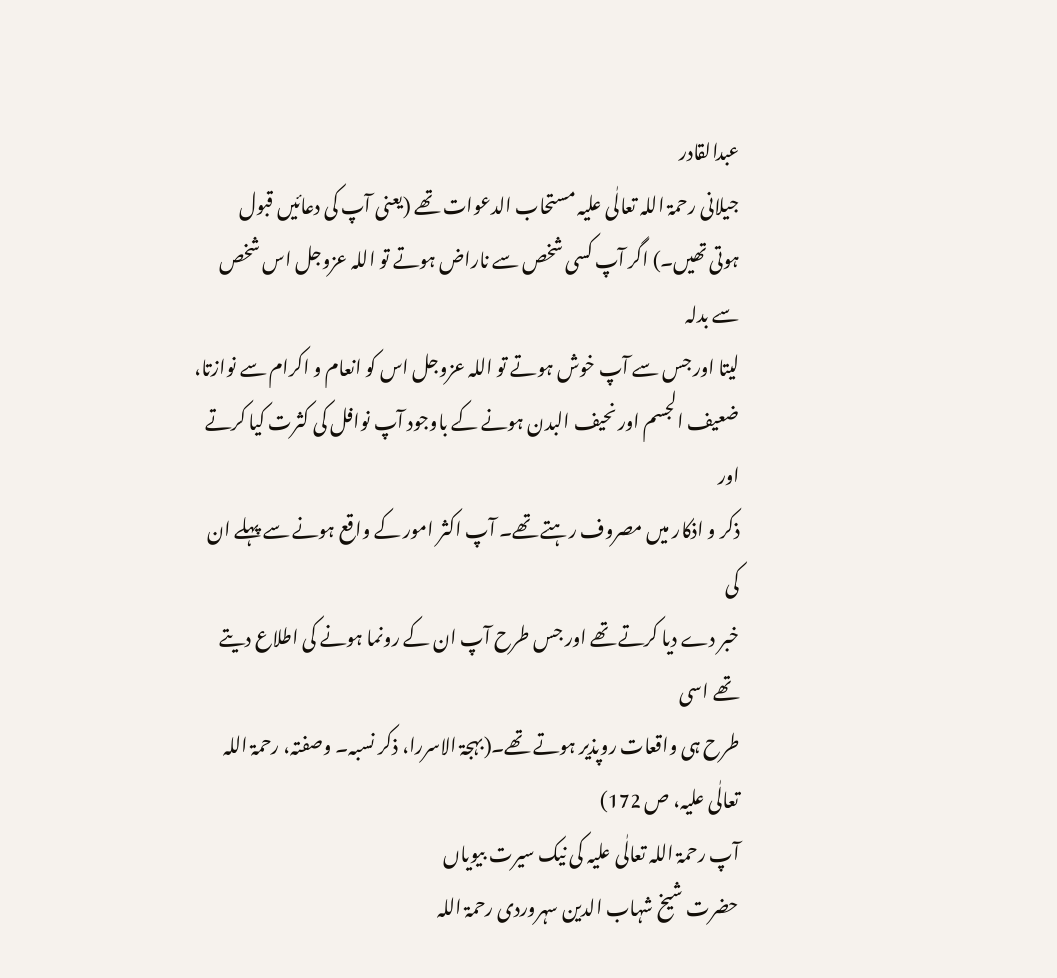عبدالقادر
جیلانی رحمۃ اللہ تعالٰی علیہ مستحاب الدعوات تھے (یعنی آپ کی دعائیں قبول
ہوتی تھیں۔) اگر آپ کسی شخص سے ناراض ہوتے تو اللہ عزوجل اس شخص سے بدلہ
لیتا اور جس سے آپ خوش ہوتے تو اللہ عزوجل اس کو انعام و اکرام سے نوازتا،
ضعیف الجسم اور نحیف البدن ہونے کے باوجود آپ نوافل کی کثرت کیا کرتے اور
ذکر و اذکار میں مصروف رہتے تھے۔ آپ اکثر امور کے واقع ہونے سے پہلے ان کی
خبر دے دیا کرتے تھے اور جس طرح آپ ان کے رونما ہونے کی اطلاع دیتے تھے اسی
طرح ہی واقعات روپذیر ہوتے تھے۔(بہجۃ الاسررا، ذکر نسبہ۔ وصفتہ، رحمۃ اللہ
تعالٰی علیہ، ص 172)
آپ رحمۃ اللہ تعالٰی علیہ کی نیک سیرت بیویاں
حضرت شیخ شہاب الدین سہروردی رحمۃ اللہ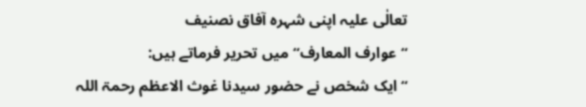تعالٰی علیہ اپنی شہرہ آفاق نصنیف
“عوارف المعارف“ میں تحریر فرماتے ہیں:
“ایک شخص نے حضور سیدنا غوث الاعظم رحمۃ اللہ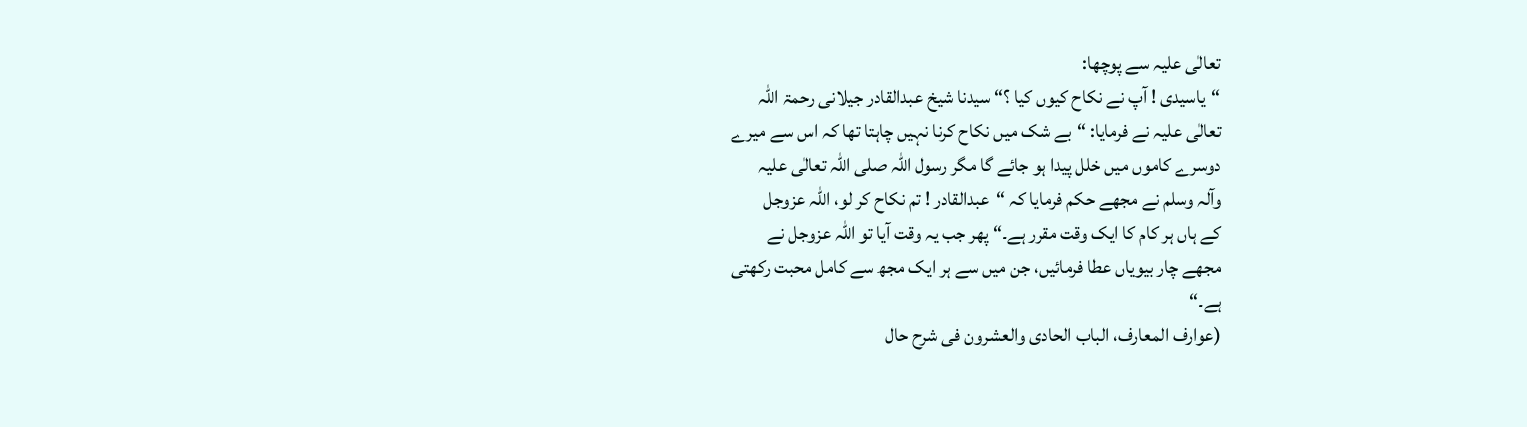تعالٰی علیہ سے پوچھا:
“یاسیدی ! آپ نے نکاح کیوں کیا ؟“ سیدنا شیخ عبدالقادر جیلانی رحمۃ اللہ
تعالٰی علیہ نے فرمایا: “بے شک میں نکاح کرنا نہیں چاہتا تھا کہ اس سے میرے
دوسرے کاموں میں خلل پیدا ہو جائے گا مگر رسول اللہ صلی اللہ تعالٰی علیہ
وآلہ وسلم نے مجھے حکم فرمایا کہ “عبدالقادر ! تم نکاح کر لو، اللہ عزوجل
کے ہاں ہر کام کا ایک وقت مقرر ہے۔“ پھر جب یہ وقت آیا تو اللہ عزوجل نے
مجھے چار بیویاں عطا فرمائیں، جن میں سے ہر ایک مجھ سے کامل محبت رکھتی
ہے۔“
(عوارف المعارف، الباب الحادی والعشرون فی شرح حال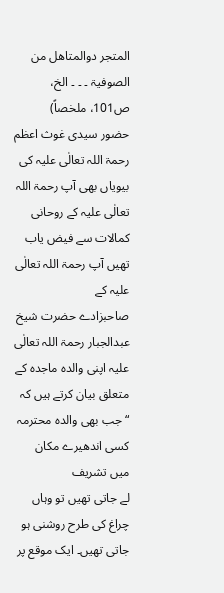المتجر دوالمتاھل من
الصوفیۃ ۔ ۔ ۔ الخ، ص101، ملخصاً)
حضور سیدی غوث اعظم رحمۃ اللہ تعالٰی علیہ کی بیویاں بھی آپ رحمۃ اللہ
تعالٰی علیہ کے روحانی کمالات سے فیض یاب تھیں آپ رحمۃ اللہ تعالٰی علیہ کے
صاحبزادے حضرت شیخ عبدالجبار رحمۃ اللہ تعالٰی علیہ اپنی والدہ ماجدہ کے
متعلق بیان کرتے ہیں کہ “جب بھی والدہ محترمہ کسی اندھیرے مکان میں تشریف
لے جاتی تھیں تو وہاں چراغ کی طرح روشنی ہو جاتی تھیں۔ ایک موقع پر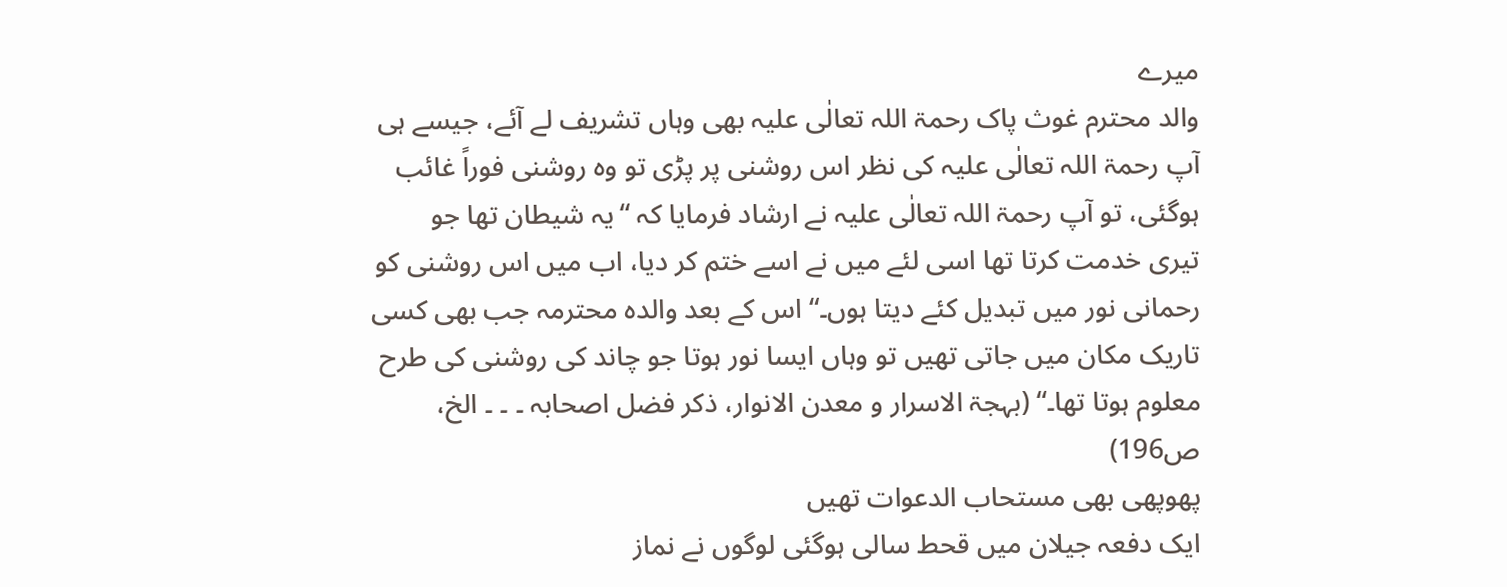میرے
والد محترم غوث پاک رحمۃ اللہ تعالٰی علیہ بھی وہاں تشریف لے آئے، جیسے ہی
آپ رحمۃ اللہ تعالٰی علیہ کی نظر اس روشنی پر پڑی تو وہ روشنی فوراً غائب
ہوگئی، تو آپ رحمۃ اللہ تعالٰی علیہ نے ارشاد فرمایا کہ “یہ شیطان تھا جو
تیری خدمت کرتا تھا اسی لئے میں نے اسے ختم کر دیا، اب میں اس روشنی کو
رحمانی نور میں تبدیل کئے دیتا ہوں۔“ اس کے بعد والدہ محترمہ جب بھی کسی
تاریک مکان میں جاتی تھیں تو وہاں ایسا نور ہوتا جو چاند کی روشنی کی طرح
معلوم ہوتا تھا۔“ (بہجۃ الاسرار و معدن الانوار، ذکر فضل اصحابہ ۔ ۔ ۔ الخ،
ص196)
پھوپھی بھی مستحاب الدعوات تھیں
ایک دفعہ جیلان میں قحط سالی ہوگئی لوگوں نے نماز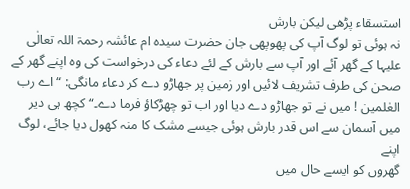استسقاء پڑھی لیکن بارش
نہ ہوئی تو لوگ آپ کی پھوپھی جان حضرت سیدہ ام عائشہ رحمۃ اللہ تعالٰی
علیہا کے گھر آئے اور آپ سے بارش کے لئے دعاء کی درخواست کی وہ اپنے گھر کے
صحن کی طرف تشریف لائیں اور زمین پر جھاڑو دے کر دعاء مانگی: “اے رب
العٰلمین ! میں نے تو جھاڑو دے دیا اور اب تو چھڑکاؤ فرما دے۔“ کچھ ہی دیر
میں آسمان سے اس قدر بارش ہوئی جیسے مشک کا منہ کھول دیا جائے، لوگ اپنے
گھروں کو ایسے حال میں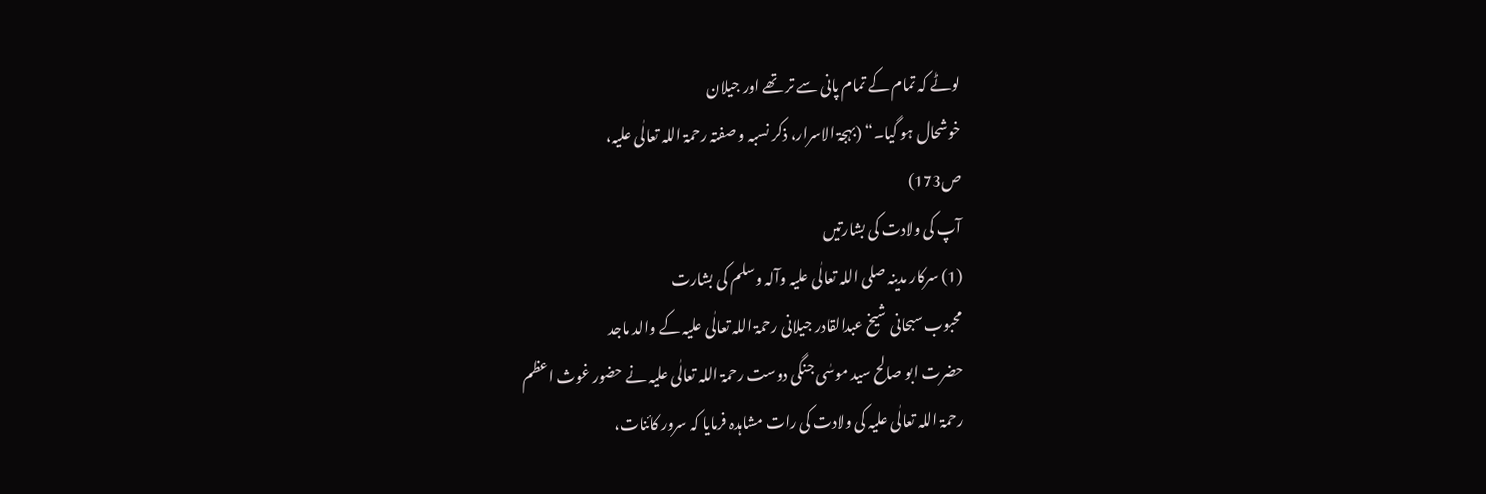لوٹے کہ تمام کے تمام پانی سے تر تھے اور جیلان
خوشحال ہو گیا۔“ (بہجۃ الاسرار، ذکر نسبہ و صفتہ رحمۃ اللہ تعالٰی علیہ،
ص173)
آپ کی ولادت کی بشارتیں
(1) سرکار مدینہ صلی اللہ تعالٰی علیہ وآلہ وسلم کی بشارت
محبوب سبحانی شیخ عبدالقادر جیلانی رحمۃ اللہ تعالٰی علیہ کے والد ماجد
حضرت ابو صالح سید موسٰی جنگی دوست رحمۃ اللہ تعالٰی علیہ نے حضور غوث اعظم
رحمۃ اللہ تعالٰی علیہ کی ولادت کی رات مشاہدہ فرمایا کہ سرور کائنات،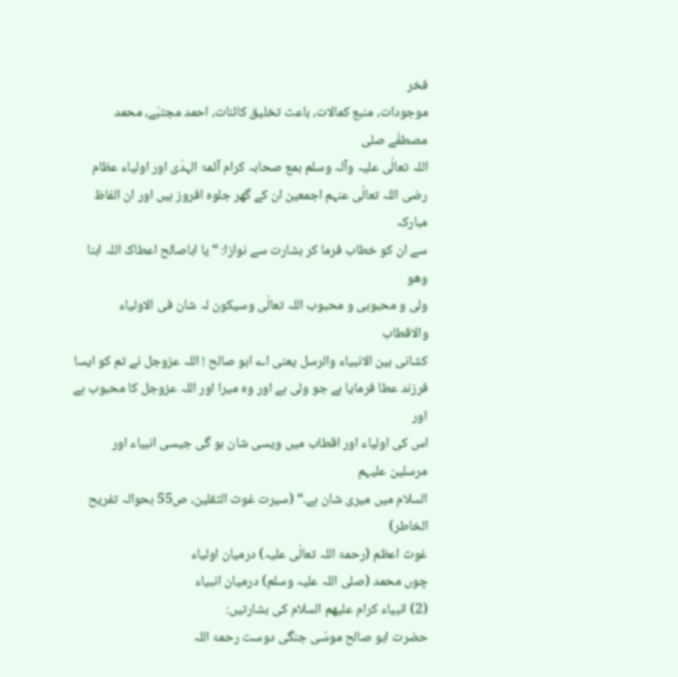فخر
موجودات، منبع کمالات، باعث تخلیق کائنات، احمد مجتبٰے، محمد مصطفٰے صلی
اللہ تعالٰی علیہ وآلہ وسلم بمع صحابہ کرام آئمۃ الہدٰی اور اولیاء عظام
رضی اللہ تعالٰی عنہم اجمعین ان کے گھر جلوہ افروز ہیں اور ان الفاظ مبارکہ
سے ان کو خطاب فرما کر بشارت سے نوازا: “ یا اباصالح اعطاک اللہ ابنا وھو
ولی و محبوبی و محبوب اللہ تعالٰی وسیکون لہ شان فی الاولیاء والاقطاب
کشانی بین الانبیاء والرسل یعنی اے ابو صالح ! اللہ عزوجل نے تم کو ایسا
فرزند عطا فرمایا ہے جو ولی ہے اور وہ میرا اور اللہ عزوجل کا محبوب ہے اور
اس کی اولیاء اور اقطاب میں ویسی شان ہو گی جیسی انبیاء اور مرسلین علیہم
السلام میں میری شان ہے۔“ (سیرت غوث الثقلین، ص55 بحوالہ تفریح الخاطر)
غوث اعظم (رحمۃ اللہ تعالٰی علیہ) درمیان اولیاء
چوں محمد (صلی اللہ علیہ وسلم) درمیان انبیاء
(2) انبیاء کرام علیھم السلام کی بشارتیں:
حضرت ابو صالح موسٰی جنگی دوست رحمۃ اللہ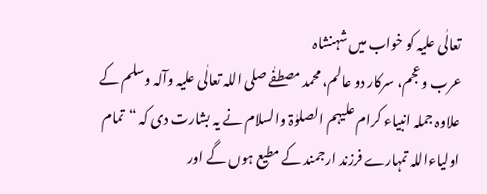تعالٰی علیہ کو خواب میں شہنشاہ
عرب و عجم، سرکار دو عالم، محمد مصطفٰے صلی اللہ تعالٰی علیہ وآلہ وسلم کے
علاوہ جملہ انبیاء کرام علیہم الصلوٰۃ والسلام نے یہ بشارت دی کہ “تمام
اولیاءاللہ تمہارے فرزند ارجمند کے مطیع ہوں گے اور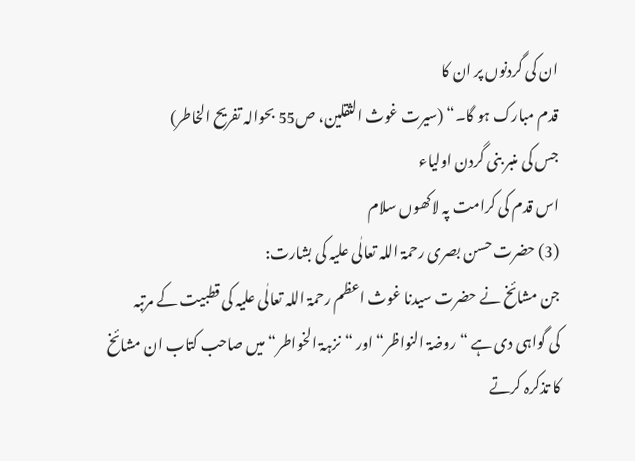ان کی گردنوں پر ان کا
قدم مبارک ہو گا۔“ (سیرت غوث الثقلین، ص55 بحوالہ تفریح الخاطر)
جس کی منبر بنی گردن اولیاء
اس قدم کی کرامت پہ لاکھوں سلام
(3) حضرت حسن بصری رحمۃ اللہ تعالٰی علیہ کی بشارت:
جن مشائخ نے حضرت سیدنا غوث اعظم رحمۃ اللہ تعالٰی علیہ کی قطبیت کے مرتبہ
کی گواہی دی ہے “روضۃ النواظر“ اور “نزہۃ الخواطر“ میں صاحب کتاب ان مشائخ
کا تذکرہ کرتے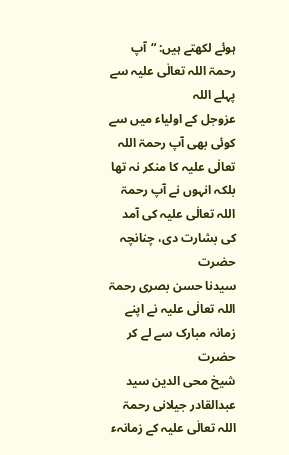ہوئے لکھتے ہیں: “آپ رحمۃ اللہ تعالٰی علیہ سے پہلے اللہ
عزوجل کے اولیاء میں سے کوئی بھی آپ رحمۃ اللہ تعالٰی علیہ کا منکر نہ تھا
بلکہ انہوں نے آپ رحمۃ اللہ تعالٰی علیہ کی آمد کی بشارت دی، چنانچہ حضرت
سیدنا حسن بصری رحمۃ اللہ تعالٰی علیہ نے اپنے زمانہ مبارک سے لے کر حضرت
شیخ محی الدین سید عبدالقادر جیلانی رحمۃ اللہ تعالٰی علیہ کے زمانہء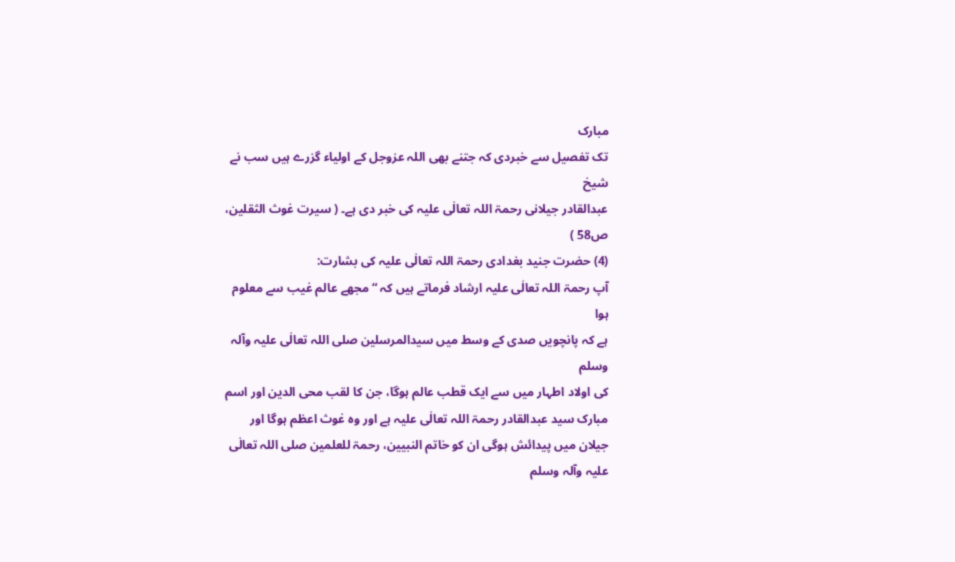مبارک
تک تفصیل سے خبردی کہ جتنے بھی اللہ عزوجل کے اولیاء گزرے ہیں سب نے شیخ
عبدالقادر جیلانی رحمۃ اللہ تعالٰی علیہ کی خبر دی ہے۔ ( سیرت غوث الثقلین،
ص58 )
(4) حضرت جنید بغدادی رحمۃ اللہ تعالٰی علیہ کی بشارت:
آپ رحمۃ اللہ تعالٰی علیہ ارشاد فرماتے ہیں کہ “مجھے عالم غیب سے معلوم ہوا
ہے کہ پانچویں صدی کے وسط میں سیدالمرسلین صلی اللہ تعالٰی علیہ وآلہ وسلم
کی اولاد اطہار میں سے ایک قطب عالم ہوگا، جن کا لقب محی الدین اور اسم
مبارک سید عبدالقادر رحمۃ اللہ تعالٰی علیہ ہے اور وہ غوث اعظم ہوگا اور
جیلان میں پیدائش ہوگی ان کو خاتم النبیین، رحمۃ للعلمین صلی اللہ تعالٰی
علیہ وآلہ وسلم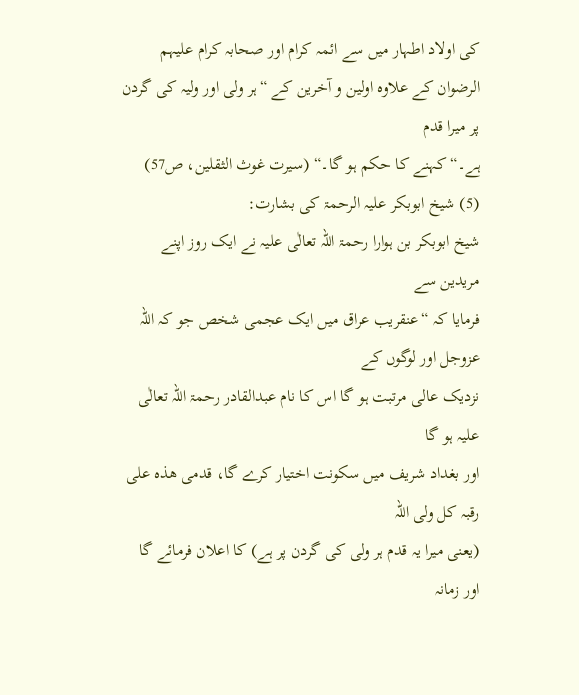کی اولاد اطہار میں سے ائمہ کرام اور صحابہ کرام علیہم
الرضوان کے علاوہ اولین و آخرین کے “ہر ولی اور ولیہ کی گردن پر میرا قدم
ہے۔“ کہنے کا حکم ہو گا۔“ (سیرت غوث الثقلین، ص57)
(5) شیخ ابوبکر علیہ الرحمۃ کی بشارت:
شیخ ابوبکر بن ہوارا رحمۃ اللہ تعالٰی علیہ نے ایک روز اپنے مریدین سے
فرمایا کہ “عنقریب عراق میں ایک عجمی شخص جو کہ اللہ عزوجل اور لوگوں کے
نزدیک عالی مرتبت ہو گا اس کا نام عبدالقادر رحمۃ اللہ تعالٰی علیہ ہو گا
اور بغداد شریف میں سکونت اختیار کرے گا، قدمی ھذہ علی رقبہ کل ولی اللہ
(یعنی میرا یہ قدم ہر ولی کی گردن پر ہے) کا اعلان فرمائے گا اور زمانہ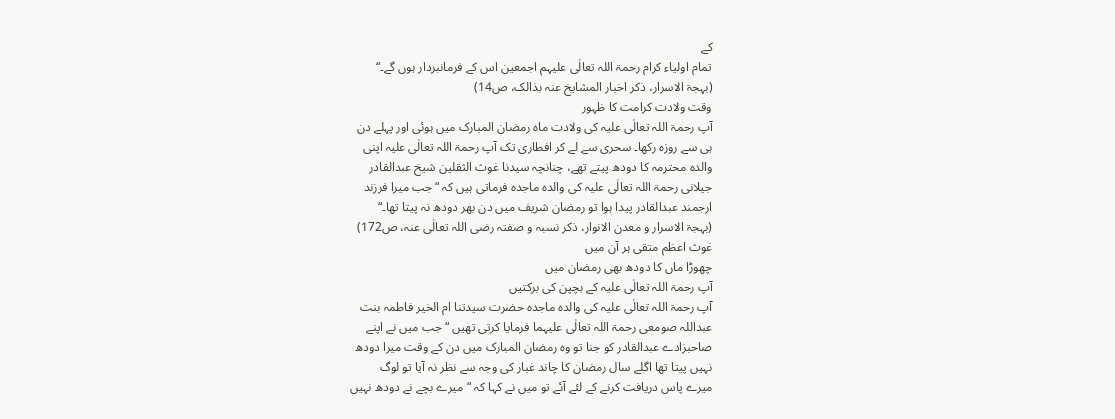کے
تمام اولیاء کرام رحمۃ اللہ تعالٰی علیہم اجمعین اس کے فرمانبردار ہوں گے۔“
(بہجۃ الاسرار، ذکر اخبار المشایخ عنہ بذالک، ص14)
وقت ولادت کرامت کا ظہور
آپ رحمۃ اللہ تعالٰی علیہ کی ولادت ماہ رمضان المبارک میں ہوئی اور پہلے دن
ہی سے روزہ رکھا۔ سحری سے لے کر افطاری تک آپ رحمۃ اللہ تعالٰی علیہ اپنی
والدہ محترمہ کا دودھ پیتے تھے، چنانچہ سیدنا غوث الثقلین شیخ عبدالقادر
جیلانی رحمۃ اللہ تعالٰی علیہ کی والدہ ماجدہ فرماتی ہیں کہ “جب میرا فرزند
ارجمند عبدالقادر پیدا ہوا تو رمضان شریف میں دن بھر دودھ نہ پیتا تھا۔“
(بہجۃ الاسرار و معدن الانوار، ذکر نسبہ و صفتہ رضی اللہ تعالٰی عنہ، ص172)
غوث اعظم متقی ہر آن میں
چھوڑا ماں کا دودھ بھی رمضان میں
آپ رحمۃ اللہ تعالٰی علیہ کے بچپن کی برکتیں
آپ رحمۃ اللہ تعالٰی علیہ کی والدہ ماجدہ حضرت سیدتنا ام الخیر فاطمہ بنت
عبداللہ صومعی رحمۃ اللہ تعالٰی علیہما فرمایا کرتی تھیں “جب میں نے اپنے
صاحبزادے عبدالقادر کو جنا تو وہ رمضان المبارک میں دن کے وقت میرا دودھ
نہیں پیتا تھا اگلے سال رمضان کا چاند غبار کی وجہ سے نظر نہ آیا تو لوگ
میرے پاس دریافت کرنے کے لئے آئے تو میں نے کہا کہ “میرے بچے نے دودھ نہیں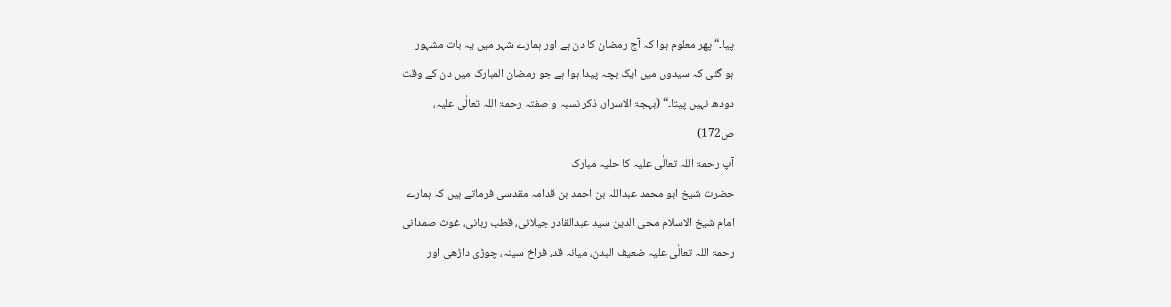پیا۔“ پھر معلوم ہوا کہ آج رمضان کا دن ہے اور ہمارے شہر میں یہ بات مشہور
ہو گئی کہ سیدوں میں ایک بچہ پیدا ہوا ہے جو رمضان المبارک میں دن کے وقت
دودھ نہیں پیتا۔“ (بہجۃ الاسرار، ذکر نسبہ و صفتہ رحمۃ اللہ تعالٰی علیہ،
ص172)
آپ رحمۃ اللہ تعالٰی علیہ کا حلیہ مبارک
حضرت شیخ ابو محمد عبداللہ بن احمد بن قدامہ مقدسی فرماتے ہیں کہ ہمارے
امام شیخ الاسلام محی الدین سید عبدالقادر جیلانی، قطب ربانی، غوث صمدانی
رحمۃ اللہ تعالٰی علیہ ضعیف البدن، میانہ قد، فراخ سینہ، چوڑی داڑھی اور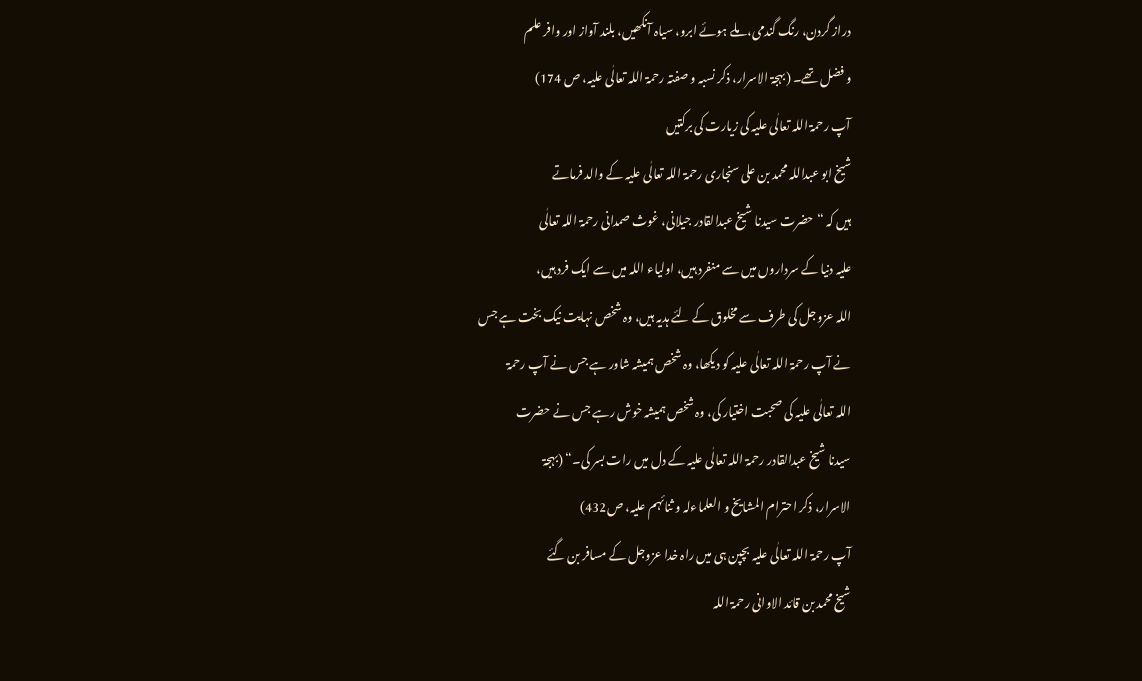دراز گردن، رنگ گندمی، ملے ہوئے ابرو، سیاہ آنکھیں، بلند آواز اور وافر علم
و فضل تھے۔ (بہجۃ الاسرار، ذکر نسبہ و صفتہ رحمۃ اللہ تعالٰی علیہ، ص 174)
آپ رحمۃ اللہ تعالٰی علیہ کی زیارت کی برکتیں
شیخ ابو عبداللہ محمد بن علی سنجاری رحمۃ اللہ تعالٰی علیہ کے والد فرماتے
ہیں کہ “حضرت سیدنا شیخ عبدالقادر جیلانی، غوث صمدانی رحمۃ اللہ تعالٰی
علیہ دنیا کے سرداروں میں سے منفرد ہیں، اولیاء اللہ میں سے ایک فرد ہیں،
اللہ عزوجل کی طرف سے مخلوق کے لئے ہدیہ ہیں، وہ شخص نہایت نیک بخت ہے جس
نے آپ رحمۃ اللہ تعالٰی علیہ کو دیکھا، وہ شخص ہمیشہ شاور ہے جس نے آپ رحمۃ
اللہ تعالٰی علیہ کی صحبت اختیار کی، وہ شخص ہمیشہ خوش رہے جس نے حضرت
سیدنا شیخ عبدالقادر رحمۃ اللہ تعالٰی علیہ کے دل میں رات بسر کی۔“ (بہجۃ
الاسرار، ذکر احترام المشایخ و العلماءلہ و ثنائہم علیہ، ص432)
آپ رحمۃ اللہ تعالٰی علیہ بچپن ہی میں راہ خدا عزوجل کے مسافر بن گئے
شیخ محمد بن قائد الاوانی رحمۃ اللہ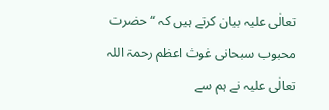تعالٰی علیہ بیان کرتے ہیں کہ “حضرت
محبوب سبحانی غوث اعظم رحمۃ اللہ تعالٰی علیہ نے ہم سے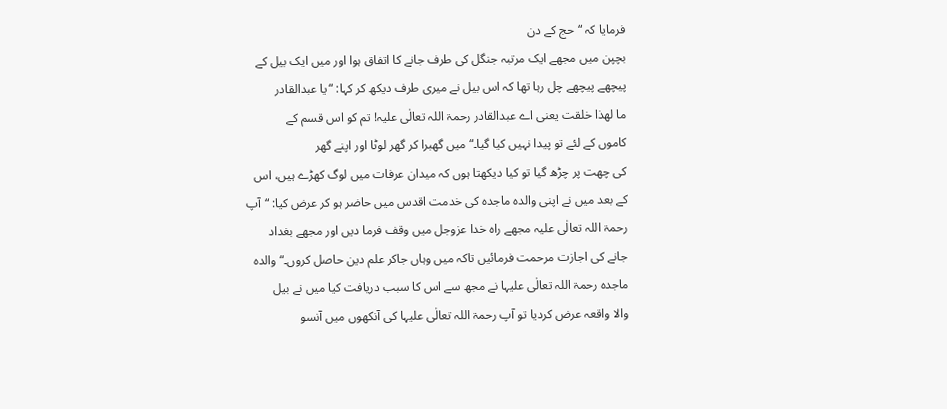فرمایا کہ “حج کے دن
بچپن میں مجھے ایک مرتبہ جنگل کی طرف جانے کا اتفاق ہوا اور میں ایک بیل کے
پیچھے پیچھے چل رہا تھا کہ اس بیل نے میری طرف دیکھ کر کہا: “یا عبدالقادر
ما لھذا خلقت یعنی اے عبدالقادر رحمۃ اللہ تعالٰی علیہ! تم کو اس قسم کے
کاموں کے لئے تو پیدا نہیں کیا گیا۔“ میں گھبرا کر گھر لوٹا اور اپنے گھر
کی چھت پر چڑھ گیا تو کیا دیکھتا ہوں کہ میدان عرفات میں لوگ کھڑے ہیں، اس
کے بعد میں نے اپنی والدہ ماجدہ کی خدمت اقدس میں حاضر ہو کر عرض کیا: “آپ
رحمۃ اللہ تعالٰی علیہ مجھے راہ خدا عزوجل میں وقف فرما دیں اور مجھے بغداد
جانے کی اجازت مرحمت فرمائیں تاکہ میں وہاں جاکر علم دین حاصل کروں۔“ والدہ
ماجدہ رحمۃ اللہ تعالٰی علیہا نے مجھ سے اس کا سبب دریافت کیا میں نے بیل
والا واقعہ عرض کردیا تو آپ رحمۃ اللہ تعالٰی علیہا کی آنکھوں میں آنسو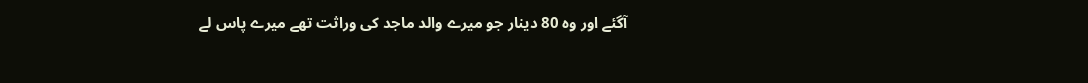آگئے اور وہ 80 دینار جو میرے والد ماجد کی وراثت تھے میرے پاس لے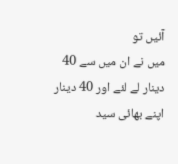آئیں تو
میں نے ان میں سے 40 دینار لے لئے اور 40 دینار اپنے بھائی سید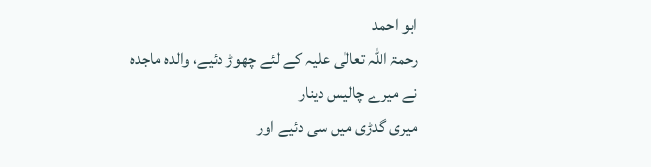ابو احمد
رحمۃ اللہ تعالٰی علیہ کے لئے چھوڑ دئیے، والدہ ماجدہ نے میرے چالیس دینار
میری گدڑی میں سی دئیے اور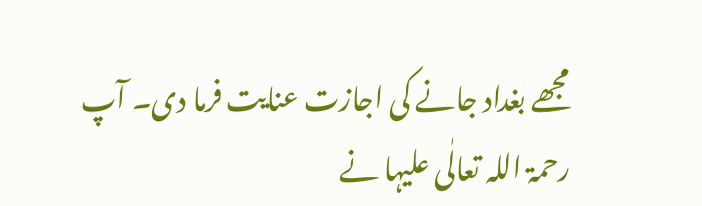مجھے بغداد جانے کی اجازت عنایت فرما دی۔ آپ
رحمۃ اللہ تعالٰی علیہا نے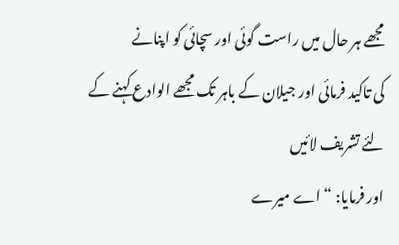مجھے ہر حال میں راست گوئی اور سچائی کو اپنانے
کی تاکید فرمائی اور جیلان کے باہر تک مجھے الوادع کہنے کے لئے تشریف لائیں
اور فرمایا: “اے میرے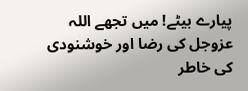پیارے بیٹے! میں تجھے اللہ عزوجل کی رضا اور خوشنودی
کی خاطر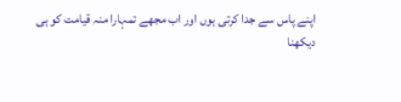اپنے پاس سے جدا کرتی ہوں اور اب مجھے تمہارا منہ قیامت کو ہی
دیکھنا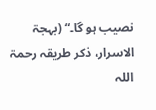نصیب ہو گا۔“ (بہجۃ الاسرار، ذکر طریقہ رحمۃ اللہ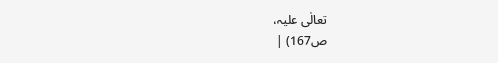تعالٰی علیہ،
ص167) |